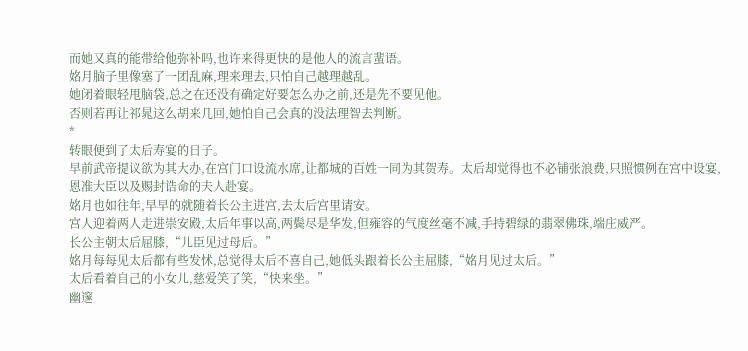而她又真的能带给他弥补吗,也许来得更快的是他人的流言蜚语。
姳月脑子里像塞了一团乱麻,理来理去,只怕自己越理越乱。
她闭着眼轻甩脑袋,总之在还没有确定好要怎么办之前,还是先不要见他。
否则若再让祁晁这么胡来几回,她怕自己会真的没法理智去判断。
*
转眼便到了太后寿宴的日子。
早前武帝提议欲为其大办,在宫门口设流水席,让都城的百姓一同为其贺寿。太后却觉得也不必铺张浪费,只照惯例在宫中设宴,恩准大臣以及赐封诰命的夫人赴宴。
姳月也如往年,早早的就随着长公主进宫,去太后宫里请安。
宫人迎着两人走进崇安殿,太后年事以高,两鬓尽是华发,但雍容的气度丝毫不减,手持碧绿的翡翠佛珠,端庄威严。
长公主朝太后屈膝,“儿臣见过母后。”
姳月每每见太后都有些发怵,总觉得太后不喜自己,她低头跟着长公主屈膝,“姳月见过太后。”
太后看着自己的小女儿,慈爱笑了笑,“快来坐。”
幽邃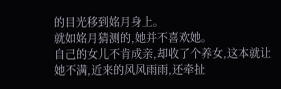的目光移到姳月身上。
就如姳月猜测的,她并不喜欢她。
自己的女儿不肯成亲,却收了个养女,这本就让她不满,近来的风风雨雨,还牵扯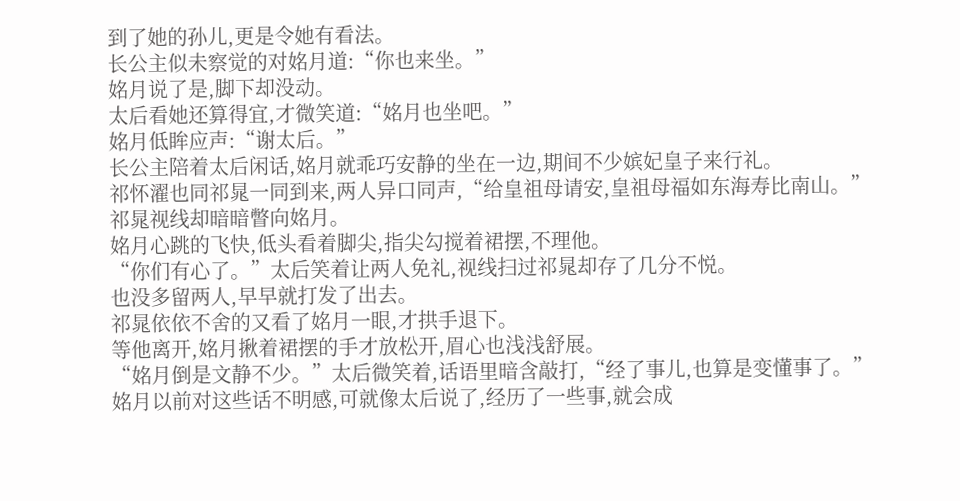到了她的孙儿,更是令她有看法。
长公主似未察觉的对姳月道:“你也来坐。”
姳月说了是,脚下却没动。
太后看她还算得宜,才微笑道:“姳月也坐吧。”
姳月低眸应声:“谢太后。”
长公主陪着太后闲话,姳月就乖巧安静的坐在一边,期间不少嫔妃皇子来行礼。
祁怀濯也同祁晁一同到来,两人异口同声,“给皇祖母请安,皇祖母福如东海寿比南山。”
祁晁视线却暗暗瞥向姳月。
姳月心跳的飞快,低头看着脚尖,指尖勾搅着裙摆,不理他。
“你们有心了。”太后笑着让两人免礼,视线扫过祁晁却存了几分不悦。
也没多留两人,早早就打发了出去。
祁晁依依不舍的又看了姳月一眼,才拱手退下。
等他离开,姳月揪着裙摆的手才放松开,眉心也浅浅舒展。
“姳月倒是文静不少。”太后微笑着,话语里暗含敲打,“经了事儿,也算是变懂事了。”
姳月以前对这些话不明感,可就像太后说了,经历了一些事,就会成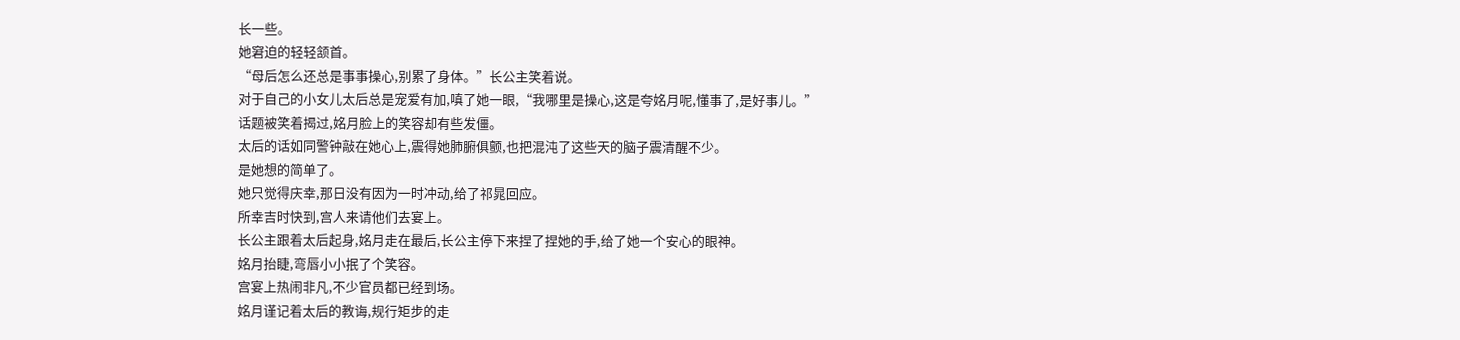长一些。
她窘迫的轻轻颔首。
“母后怎么还总是事事操心,别累了身体。”长公主笑着说。
对于自己的小女儿太后总是宠爱有加,嗔了她一眼,“我哪里是操心,这是夸姳月呢,懂事了,是好事儿。”
话题被笑着揭过,姳月脸上的笑容却有些发僵。
太后的话如同警钟敲在她心上,震得她肺腑俱颤,也把混沌了这些天的脑子震清醒不少。
是她想的简单了。
她只觉得庆幸,那日没有因为一时冲动,给了祁晁回应。
所幸吉时快到,宫人来请他们去宴上。
长公主跟着太后起身,姳月走在最后,长公主停下来捏了捏她的手,给了她一个安心的眼神。
姳月抬睫,弯唇小小抿了个笑容。
宫宴上热闹非凡,不少官员都已经到场。
姳月谨记着太后的教诲,规行矩步的走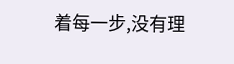着每一步,没有理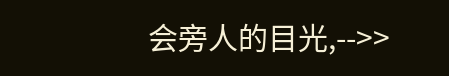会旁人的目光,-->>